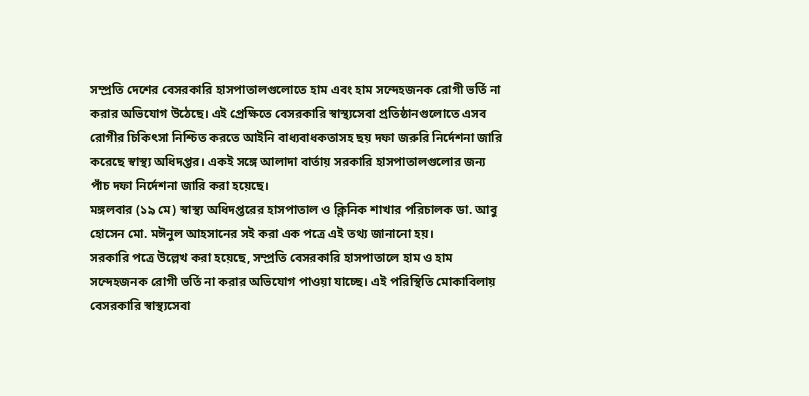সম্প্রতি দেশের বেসরকারি হাসপাতালগুলোতে হাম এবং হাম সন্দেহজনক রোগী ভর্তি না করার অভিযোগ উঠেছে। এই প্রেক্ষিতে বেসরকারি স্বাস্থ্যসেবা প্রতিষ্ঠানগুলোতে এসব রোগীর চিকিৎসা নিশ্চিত করতে আইনি বাধ্যবাধকতাসহ ছয় দফা জরুরি নির্দেশনা জারি করেছে স্বাস্থ্য অধিদপ্তর। একই সঙ্গে আলাদা বার্তায় সরকারি হাসপাতালগুলোর জন্য পাঁচ দফা নির্দেশনা জারি করা হয়েছে।
মঙ্গলবার (১৯ মে) স্বাস্থ্য অধিদপ্তরের হাসপাতাল ও ক্লিনিক শাখার পরিচালক ডা. আবু হোসেন মো. মঈনুল আহসানের সই করা এক পত্রে এই তথ্য জানানো হয়।
সরকারি পত্রে উল্লেখ করা হয়েছে, সম্প্রতি বেসরকারি হাসপাতালে হাম ও হাম সন্দেহজনক রোগী ভর্তি না করার অভিযোগ পাওয়া যাচ্ছে। এই পরিস্থিতি মোকাবিলায় বেসরকারি স্বাস্থ্যসেবা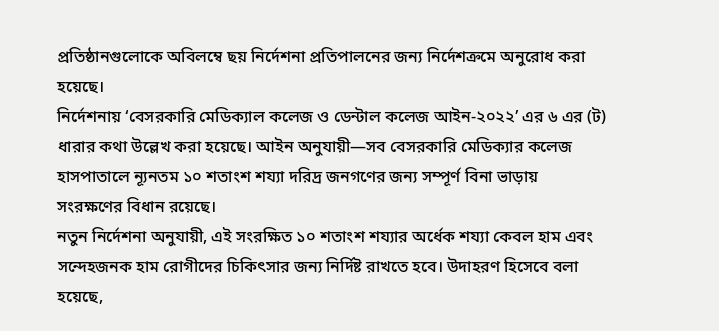প্রতিষ্ঠানগুলোকে অবিলম্বে ছয় নির্দেশনা প্রতিপালনের জন্য নির্দেশক্রমে অনুরোধ করা হয়েছে।
নির্দেশনায় ‘বেসরকারি মেডিক্যাল কলেজ ও ডেন্টাল কলেজ আইন-২০২২’ এর ৬ এর (ট) ধারার কথা উল্লেখ করা হয়েছে। আইন অনুযায়ী—সব বেসরকারি মেডিক্যার কলেজ হাসপাতালে ন্যূনতম ১০ শতাংশ শয্যা দরিদ্র জনগণের জন্য সম্পূর্ণ বিনা ভাড়ায় সংরক্ষণের বিধান রয়েছে।
নতুন নির্দেশনা অনুযায়ী, এই সংরক্ষিত ১০ শতাংশ শয্যার অর্ধেক শয্যা কেবল হাম এবং সন্দেহজনক হাম রোগীদের চিকিৎসার জন্য নির্দিষ্ট রাখতে হবে। উদাহরণ হিসেবে বলা হয়েছে,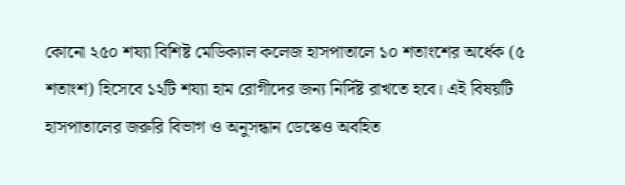কোনো ২৫০ শয্যা বিশিষ্ট মেডিক্যাল কলেজ হাসপাতালে ১০ শতাংশের অর্ধেক (৫ শতাংশ) হিসেবে ১২টি শয্যা হাম রোগীদের জন্য নির্দিষ্ট রাখতে হবে। এই বিষয়টি হাসপাতালের জরুরি বিভাগ ও অনুসন্ধান ডেস্কেও অবহিত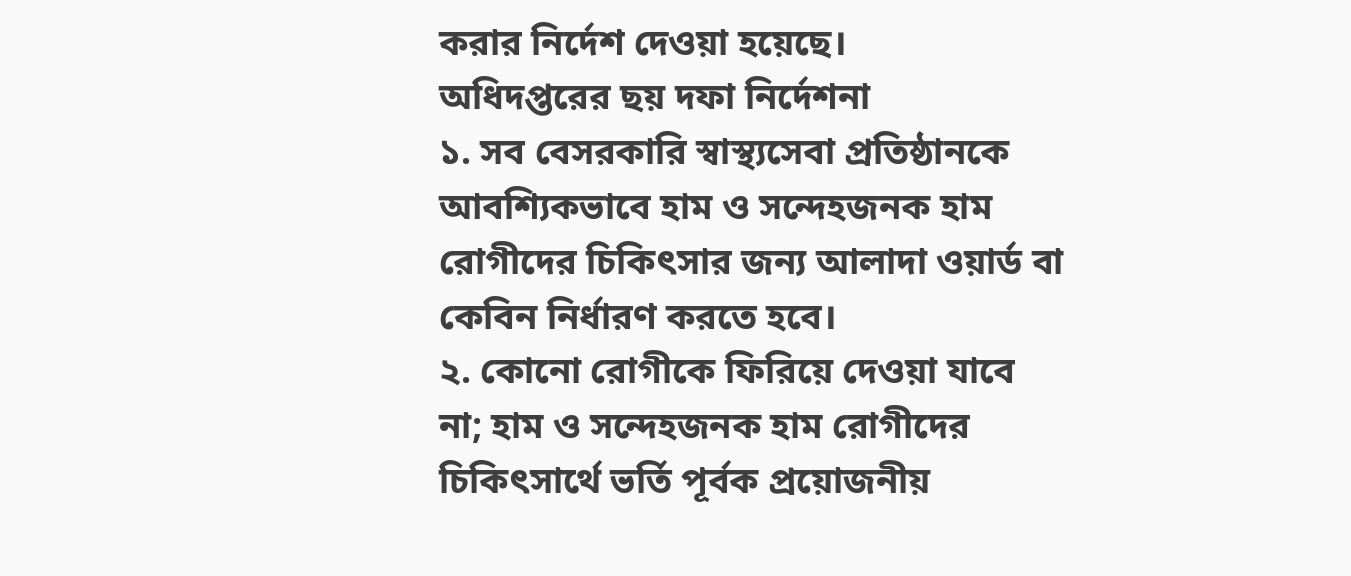করার নির্দেশ দেওয়া হয়েছে।
অধিদপ্তরের ছয় দফা নির্দেশনা
১. সব বেসরকারি স্বাস্থ্যসেবা প্রতিষ্ঠানকে আবশ্যিকভাবে হাম ও সন্দেহজনক হাম রোগীদের চিকিৎসার জন্য আলাদা ওয়ার্ড বা কেবিন নির্ধারণ করতে হবে।
২. কোনো রোগীকে ফিরিয়ে দেওয়া যাবে না; হাম ও সন্দেহজনক হাম রোগীদের চিকিৎসার্থে ভর্তি পূর্বক প্রয়োজনীয়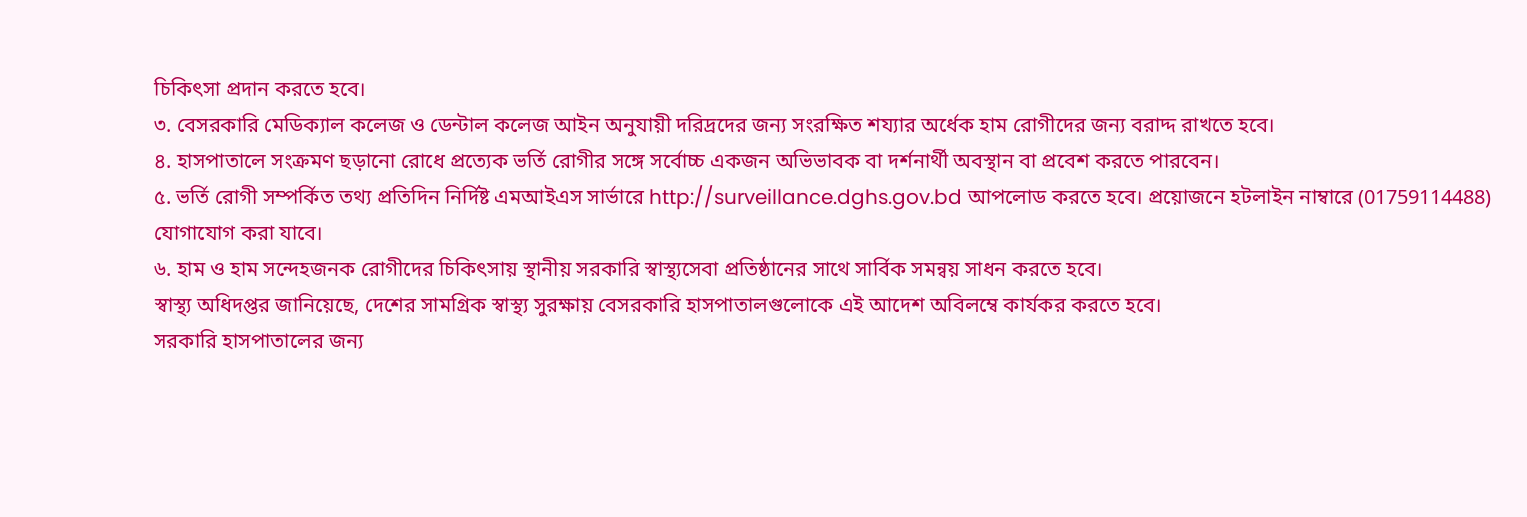চিকিৎসা প্রদান করতে হবে।
৩. বেসরকারি মেডিক্যাল কলেজ ও ডেন্টাল কলেজ আইন অনুযায়ী দরিদ্রদের জন্য সংরক্ষিত শয্যার অর্ধেক হাম রোগীদের জন্য বরাদ্দ রাখতে হবে।
৪. হাসপাতালে সংক্রমণ ছড়ানো রোধে প্রত্যেক ভর্তি রোগীর সঙ্গে সর্বোচ্চ একজন অভিভাবক বা দর্শনার্থী অবস্থান বা প্রবেশ করতে পারবেন।
৫. ভর্তি রোগী সম্পর্কিত তথ্য প্রতিদিন নির্দিষ্ট এমআইএস সার্ভারে http://surveillance.dghs.gov.bd আপলোড করতে হবে। প্রয়োজনে হটলাইন নাম্বারে (01759114488) যোগাযোগ করা যাবে।
৬. হাম ও হাম সন্দেহজনক রোগীদের চিকিৎসায় স্থানীয় সরকারি স্বাস্থ্যসেবা প্রতিষ্ঠানের সাথে সার্বিক সমন্বয় সাধন করতে হবে।
স্বাস্থ্য অধিদপ্তর জানিয়েছে, দেশের সামগ্রিক স্বাস্থ্য সুরক্ষায় বেসরকারি হাসপাতালগুলোকে এই আদেশ অবিলম্বে কার্যকর করতে হবে।
সরকারি হাসপাতালের জন্য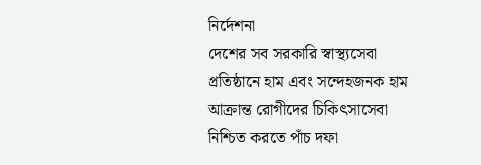নির্দেশনা
দেশের সব সরকারি স্বাস্থ্যসেবা প্রতিষ্ঠানে হাম এবং সন্দেহজনক হাম আক্রান্ত রোগীদের চিকিৎসাসেবা নিশ্চিত করতে পাঁচ দফা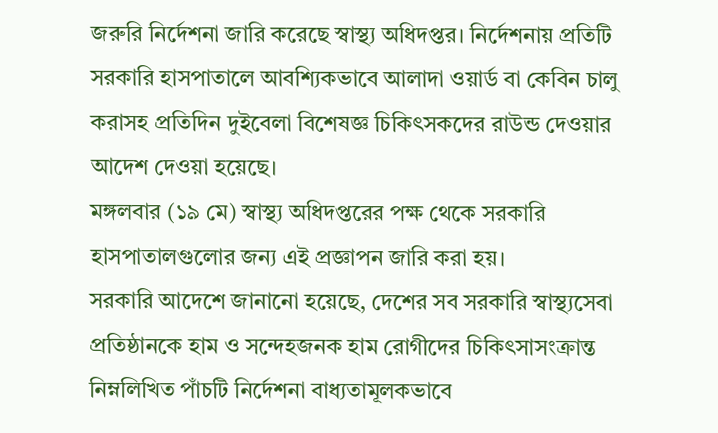জরুরি নির্দেশনা জারি করেছে স্বাস্থ্য অধিদপ্তর। নির্দেশনায় প্রতিটি সরকারি হাসপাতালে আবশ্যিকভাবে আলাদা ওয়ার্ড বা কেবিন চালু করাসহ প্রতিদিন দুইবেলা বিশেষজ্ঞ চিকিৎসকদের রাউন্ড দেওয়ার আদেশ দেওয়া হয়েছে।
মঙ্গলবার (১৯ মে) স্বাস্থ্য অধিদপ্তরের পক্ষ থেকে সরকারি হাসপাতালগুলোর জন্য এই প্রজ্ঞাপন জারি করা হয়।
সরকারি আদেশে জানানো হয়েছে, দেশের সব সরকারি স্বাস্থ্যসেবা প্রতিষ্ঠানকে হাম ও সন্দেহজনক হাম রোগীদের চিকিৎসাসংক্রান্ত নিম্নলিখিত পাঁচটি নির্দেশনা বাধ্যতামূলকভাবে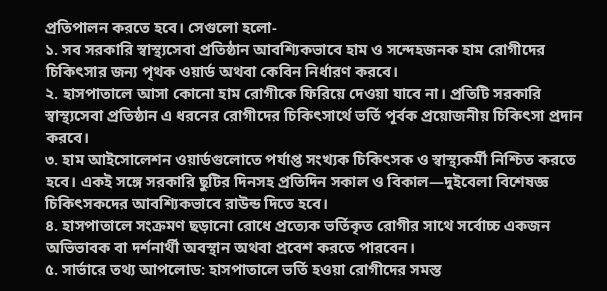প্রতিপালন করতে হবে। সেগুলো হলো-
১. সব সরকারি স্বাস্থ্যসেবা প্রতিষ্ঠান আবশ্যিকভাবে হাম ও সন্দেহজনক হাম রোগীদের চিকিৎসার জন্য পৃথক ওয়ার্ড অথবা কেবিন নির্ধারণ করবে।
২. হাসপাতালে আসা কোনো হাম রোগীকে ফিরিয়ে দেওয়া যাবে না। প্রতিটি সরকারি স্বাস্থ্যসেবা প্রতিষ্ঠান এ ধরনের রোগীদের চিকিৎসার্থে ভর্তি পূর্বক প্রয়োজনীয় চিকিৎসা প্রদান করবে।
৩. হাম আইসোলেশন ওয়ার্ডগুলোতে পর্যাপ্ত সংখ্যক চিকিৎসক ও স্বাস্থ্যকর্মী নিশ্চিত করতে হবে। একই সঙ্গে সরকারি ছুটির দিনসহ প্রতিদিন সকাল ও বিকাল—দুইবেলা বিশেষজ্ঞ চিকিৎসকদের আবশ্যিকভাবে রাউন্ড দিতে হবে।
৪. হাসপাতালে সংক্রমণ ছড়ানো রোধে প্রত্যেক ভর্তিকৃত রোগীর সাথে সর্বোচ্চ একজন অভিভাবক বা দর্শনার্থী অবস্থান অথবা প্রবেশ করতে পারবেন।
৫. সার্ভারে তথ্য আপলোড: হাসপাতালে ভর্তি হওয়া রোগীদের সমস্ত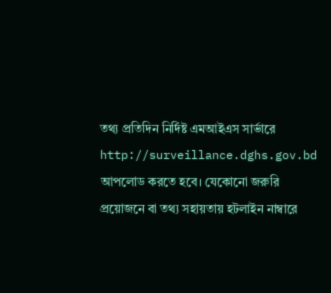তথ্য প্রতিদিন নির্দিষ্ট এমআইএস সার্ভারে http://surveillance.dghs.gov.bd আপলোড করতে হবে। যেকোনো জরুরি প্রয়োজনে বা তথ্য সহায়তায় হটলাইন নাম্বারে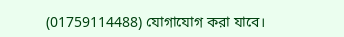(01759114488) যোগাযোগ করা যাবে।